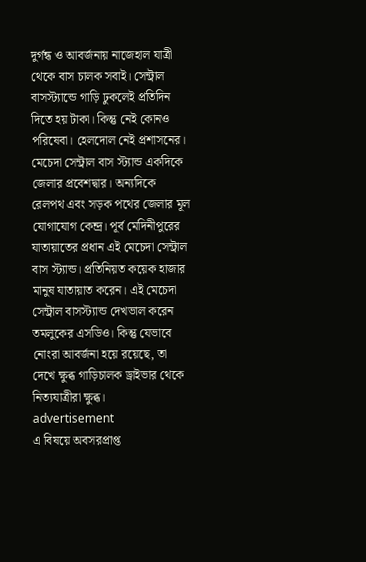দুর্গন্ধ ও আবর্জনায় নাজেহাল যাত্রী থেকে বাস চালক সবাই। সেন্ট্রাল বাসস্ট্যান্ডে গাড়ি ঢুকলেই প্রতিদিন দিতে হয় টাকা। কিন্তু নেই কোনও পরিষেবা। হেলদোল নেই প্রশাসনের। মেচেদা সেন্ট্রাল বাস স্ট্যান্ড একদিকে জেলার প্রবেশদ্বার। অন্যদিকে রেলপথ এবং সড়ক পথের জেলার মূল যোগাযোগ কেন্দ্র। পূর্ব মেদিনীপুরের যাতায়াতের প্রধান এই মেচেদা সেন্ট্রাল বাস স্ট্যান্ড। প্রতিনিয়ত কয়েক হাজার মানুষ যাতায়াত করেন। এই মেচেদা সেন্ট্রাল বাসস্ট্যান্ড দেখভাল করেন তমলুকের এসডিও। কিন্তু যেভাবে নোংরা আবর্জনা হয়ে রয়েছে, তা দেখে ক্ষুব্ধ গাড়িচালক ড্রাইভার থেকে নিত্যযাত্রীরা ক্ষুব্ধ।
advertisement
এ বিষয়ে অবসরপ্রাপ্ত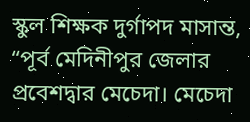স্কুল শিক্ষক দুর্গাপদ মাসান্ত, “পূর্ব মেদিনীপুর জেলার প্রবেশদ্বার মেচেদা। মেচেদা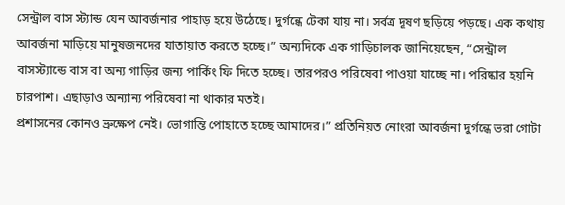সেন্ট্রাল বাস স্ট্যান্ড যেন আবর্জনার পাহাড় হয়ে উঠেছে। দুর্গন্ধে টেকা যায় না। সর্বত্র দূষণ ছড়িয়ে পড়ছে। এক কথায় আবর্জনা মাড়িয়ে মানুষজনদের যাতায়াত করতে হচ্ছে।” অন্যদিকে এক গাড়িচালক জানিয়েছেন, “সেন্ট্রাল বাসস্ট্যান্ডে বাস বা অন্য গাড়ির জন্য পার্কিং ফি দিতে হচ্ছে। তারপরও পরিষেবা পাওয়া যাচ্ছে না। পরিষ্কার হয়নি চারপাশ। এছাড়াও অন্যান্য পরিষেবা না থাকার মতই।
প্রশাসনের কোনও ভ্রুক্ষেপ নেই। ভোগান্তি পোহাতে হচ্ছে আমাদের।” প্রতিনিয়ত নোংরা আবর্জনা দুর্গন্ধে ভরা গোটা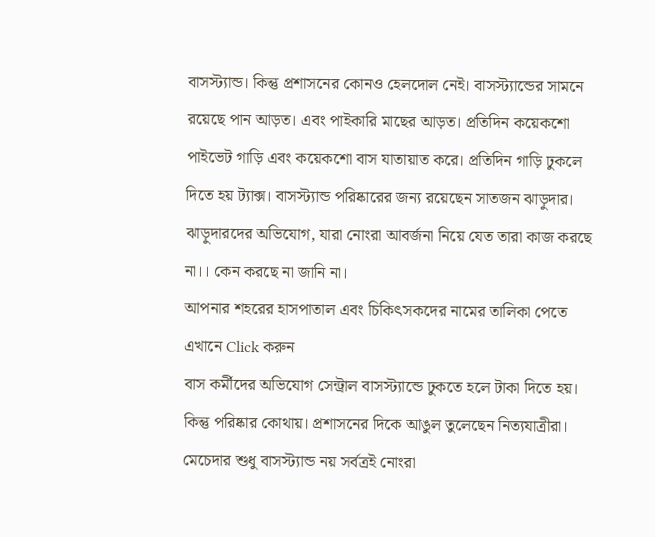বাসস্ট্যান্ড। কিন্তু প্রশাসনের কোনও হেলদোল নেই। বাসস্ট্যান্ডের সামনে রয়েছে পান আড়ত। এবং পাইকারি মাছের আড়ত। প্রতিদিন কয়েকশো পাইভেট গাড়ি এবং কয়েকশো বাস যাতায়াত করে। প্রতিদিন গাড়ি ঢুকলে দিতে হয় ট্যাক্স। বাসস্ট্যান্ড পরিষ্কারের জন্য রয়েছেন সাতজন ঝাড়ুদার। ঝাড়ুদারদের অভিযোগ, যারা নোংরা আবর্জনা নিয়ে যেত তারা কাজ করছে না।। কেন করছে না জানি না।
আপনার শহরের হাসপাতাল এবং চিকিৎসকদের নামের তালিকা পেতে এখানে Click করুন
বাস কর্মীদের অভিযোগ সেন্ট্রাল বাসস্ট্যান্ডে ঢুকতে হলে টাকা দিতে হয়। কিন্তু পরিষ্কার কোথায়। প্রশাসনের দিকে আঙুল তুলেছেন নিত্যযাত্রীরা। মেচেদার শুধু বাসস্ট্যান্ড নয় সর্বত্রই নোংরা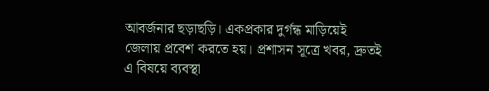আবর্জনার ছড়াছড়ি। একপ্রকার দুর্গন্ধ মাড়িয়েই জেলায় প্রবেশ করতে হয়। প্রশাসন সূত্রে খবর, দ্রুতই এ বিষয়ে ব্যবস্থা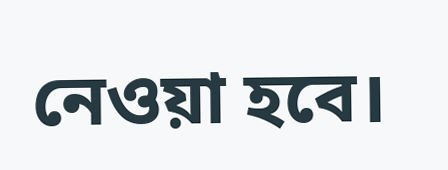নেওয়া হবে।